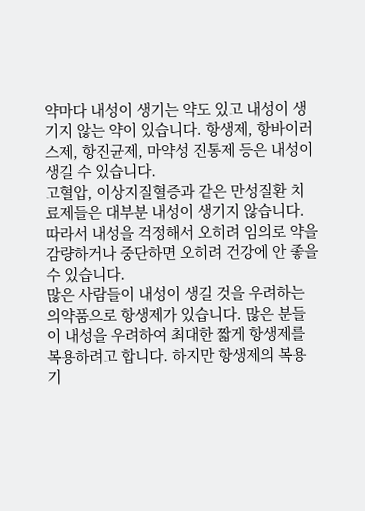약마다 내성이 생기는 약도 있고 내성이 생기지 않는 약이 있습니다. 항생제, 항바이러스제, 항진균제, 마약성 진통제 등은 내성이 생길 수 있습니다.
고혈압, 이상지질혈증과 같은 만성질환 치료제들은 대부분 내성이 생기지 않습니다. 따라서 내성을 걱정해서 오히려 임의로 약을 감량하거나 중단하면 오히려 건강에 안 좋을 수 있습니다.
많은 사람들이 내성이 생길 것을 우려하는 의약품으로 항생제가 있습니다. 많은 분들이 내성을 우려하여 최대한 짧게 항생제를 복용하려고 합니다. 하지만 항생제의 복용 기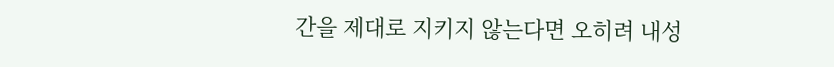간을 제대로 지키지 않는다면 오히려 내성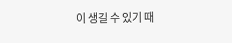이 생길 수 있기 때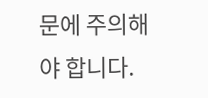문에 주의해야 합니다.